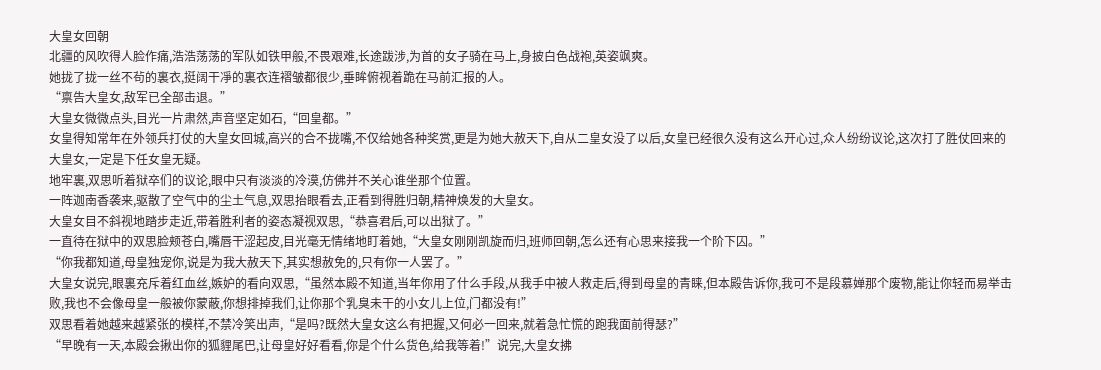大皇女回朝
北疆的风吹得人脸作痛,浩浩荡荡的军队如铁甲般,不畏艰难,长途跋涉,为首的女子骑在马上,身披白色战袍,英姿飒爽。
她拢了拢一丝不茍的裏衣,挺阔干凈的裏衣连褶皱都很少,垂眸俯视着跪在马前汇报的人。
“禀告大皇女,敌军已全部击退。”
大皇女微微点头,目光一片肃然,声音坚定如石,“回皇都。”
女皇得知常年在外领兵打仗的大皇女回城,高兴的合不拢嘴,不仅给她各种奖赏,更是为她大赦天下,自从二皇女没了以后,女皇已经很久没有这么开心过,众人纷纷议论,这次打了胜仗回来的大皇女,一定是下任女皇无疑。
地牢裏,双思听着狱卒们的议论,眼中只有淡淡的冷漠,仿佛并不关心谁坐那个位置。
一阵迦南香袭来,驱散了空气中的尘土气息,双思抬眼看去,正看到得胜归朝,精神焕发的大皇女。
大皇女目不斜视地踏步走近,带着胜利者的姿态凝视双思,“恭喜君后,可以出狱了。”
一直待在狱中的双思脸颊苍白,嘴唇干涩起皮,目光毫无情绪地盯着她,“大皇女刚刚凯旋而归,班师回朝,怎么还有心思来接我一个阶下囚。”
“你我都知道,母皇独宠你,说是为我大赦天下,其实想赦免的,只有你一人罢了。”
大皇女说完,眼裏充斥着红血丝,嫉妒的看向双思,“虽然本殿不知道,当年你用了什么手段,从我手中被人救走后,得到母皇的青睐,但本殿告诉你,我可不是段慕婵那个废物,能让你轻而易举击败,我也不会像母皇一般被你蒙蔽,你想排掉我们,让你那个乳臭未干的小女儿上位,门都没有!”
双思看着她越来越紧张的模样,不禁冷笑出声,“是吗?既然大皇女这么有把握,又何必一回来,就着急忙慌的跑我面前得瑟?”
“早晚有一天,本殿会揪出你的狐貍尾巴,让母皇好好看看,你是个什么货色,给我等着!”说完,大皇女拂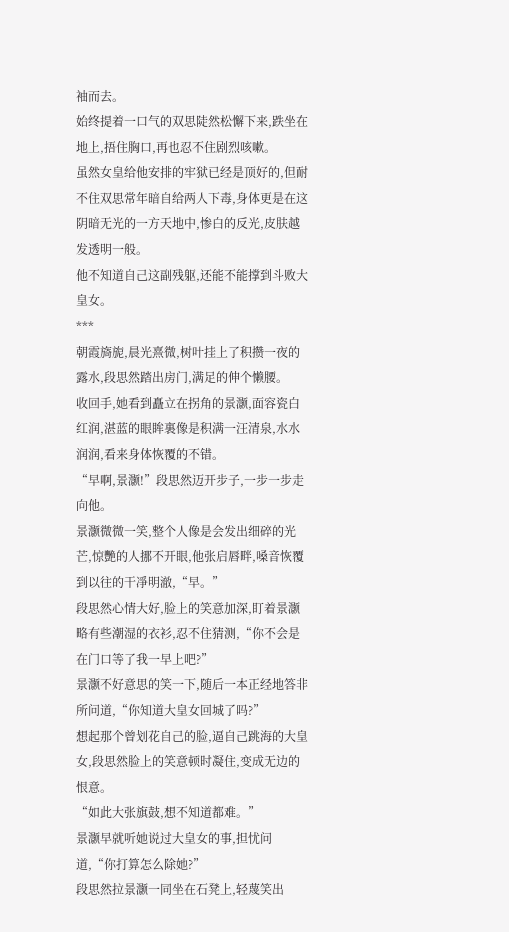袖而去。
始终提着一口气的双思陡然松懈下来,跌坐在地上,捂住胸口,再也忍不住剧烈咳嗽。
虽然女皇给他安排的牢狱已经是顶好的,但耐不住双思常年暗自给两人下毒,身体更是在这阴暗无光的一方天地中,惨白的反光,皮肤越发透明一般。
他不知道自己这副残躯,还能不能撑到斗败大皇女。
***
朝霞旖旎,晨光熹微,树叶挂上了积攒一夜的露水,段思然踏出房门,满足的伸个懒腰。
收回手,她看到矗立在拐角的景灏,面容瓷白红润,湛蓝的眼眸裏像是积满一汪清泉,水水润润,看来身体恢覆的不错。
“早啊,景灏!”段思然迈开步子,一步一步走向他。
景灏微微一笑,整个人像是会发出细碎的光芒,惊艷的人挪不开眼,他张启唇畔,嗓音恢覆到以往的干凈明澈,“早。”
段思然心情大好,脸上的笑意加深,盯着景灏略有些潮湿的衣衫,忍不住猜测,“你不会是在门口等了我一早上吧?”
景灏不好意思的笑一下,随后一本正经地答非所问道,“你知道大皇女回城了吗?”
想起那个曾划花自己的脸,逼自己跳海的大皇女,段思然脸上的笑意顿时凝住,变成无边的恨意。
“如此大张旗鼓,想不知道都难。”
景灏早就听她说过大皇女的事,担忧问道,“你打算怎么除她?”
段思然拉景灏一同坐在石凳上,轻蔑笑出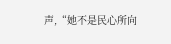声,“她不是民心所向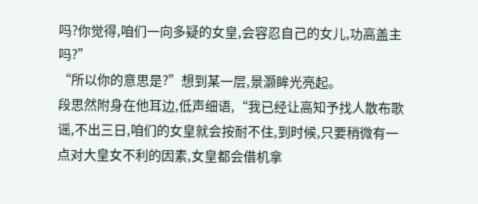吗?你觉得,咱们一向多疑的女皇,会容忍自己的女儿,功高盖主吗?”
“所以你的意思是?”想到某一层,景灏眸光亮起。
段思然附身在他耳边,低声细语,“我已经让高知予找人散布歌谣,不出三日,咱们的女皇就会按耐不住,到时候,只要稍微有一点对大皇女不利的因素,女皇都会借机拿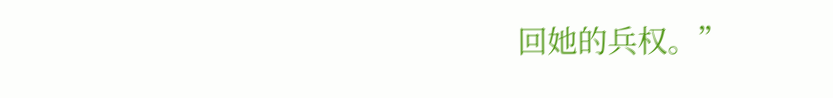回她的兵权。”